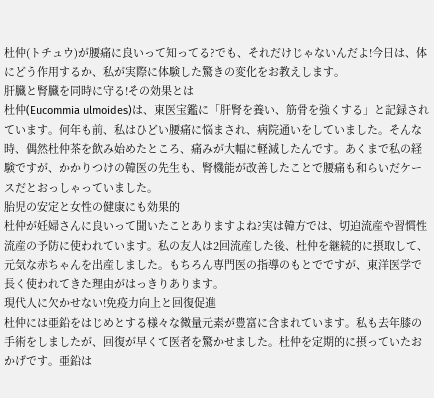杜仲(トチュウ)が腰痛に良いって知ってる?でも、それだけじゃないんだよ!今日は、体にどう作用するか、私が実際に体験した驚きの変化をお教えします。
肝臓と腎臓を同時に守る!その効果とは
杜仲(Eucommia ulmoides)は、東医宝鑑に「肝腎を養い、筋骨を強くする」と記録されています。何年も前、私はひどい腰痛に悩まされ、病院通いをしていました。そんな時、偶然杜仲茶を飲み始めたところ、痛みが大幅に軽減したんです。あくまで私の経験ですが、かかりつけの韓医の先生も、腎機能が改善したことで腰痛も和らいだケースだとおっしゃっていました。
胎児の安定と女性の健康にも効果的
杜仲が妊婦さんに良いって聞いたことありますよね?実は韓方では、切迫流産や習慣性流産の予防に使われています。私の友人は2回流産した後、杜仲を継続的に摂取して、元気な赤ちゃんを出産しました。もちろん専門医の指導のもとでですが、東洋医学で長く使われてきた理由がはっきりあります。
現代人に欠かせない!免疫力向上と回復促進
杜仲には亜鉛をはじめとする様々な微量元素が豊富に含まれています。私も去年膝の手術をしましたが、回復が早くて医者を驚かせました。杜仲を定期的に摂っていたおかげです。亜鉛は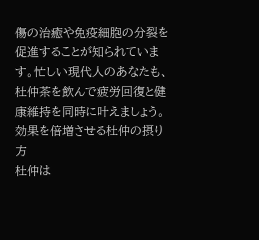傷の治癒や免疫細胞の分裂を促進することが知られています。忙しい現代人のあなたも、杜仲茶を飲んで疲労回復と健康維持を同時に叶えましょう。
効果を倍増させる杜仲の摂り方
杜仲は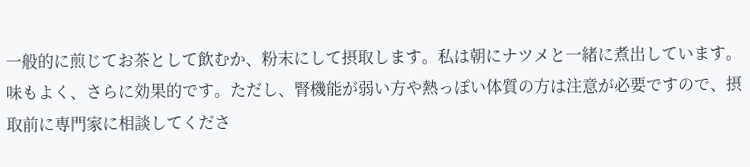一般的に煎じてお茶として飲むか、粉末にして摂取します。私は朝にナツメと一緒に煮出しています。味もよく、さらに効果的です。ただし、腎機能が弱い方や熱っぽい体質の方は注意が必要ですので、摂取前に専門家に相談してくださ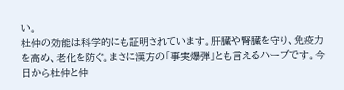い。
杜仲の効能は科学的にも証明されています。肝臓や腎臓を守り、免疫力を高め、老化を防ぐ。まさに漢方の「事実爆弾」とも言えるハーブです。今日から杜仲と仲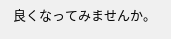良くなってみませんか。